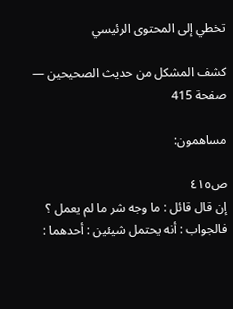تخطي إلى المحتوى الرئيسي

كشف المشكل من حديث الصحيحين — صفحة 415

مساهمون:

ص٤١٥
إن قال قائل : ما وجه شر ما لم يعمل ؟ فالجواب : أنه يحتمل شيئين : أحدهما :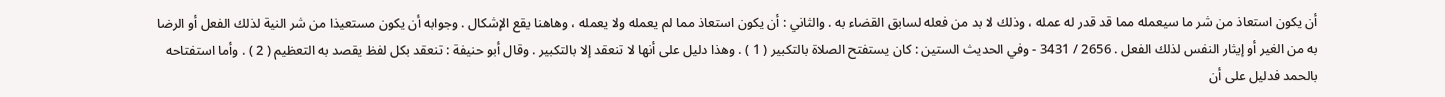أن يكون استعاذ من شر ما سيعمله مما قد قدر له عمله ، وذلك لا بد من فعله لسابق القضاء به . والثاني : أن يكون استعاذ مما لم يعمله ولا يعمله ، وهاهنا يقع الإشكال . وجوابه أن يكون مستعيذا من شر النية لذلك الفعل أو الرضا به من الغير أو إيثار النفس لذلك الفعل . 2656 / 3431 - وفي الحديث الستين : كان يستفتح الصلاة بالتكبير ( 1 ) . وهذا دليل على أنها لا تنعقد إلا بالتكبير . وقال أبو حنيفة : تنعقد بكل لفظ يقصد به التعظيم ( 2 ) . وأما استفتاحه بالحمد فدليل على أن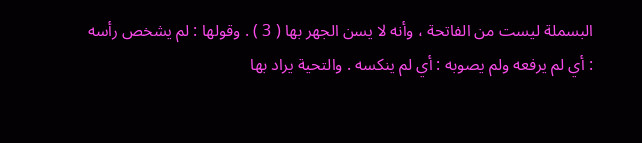البسملة ليست من الفاتحة ، وأنه لا يسن الجهر بها ( 3 ) . وقولها : لم يشخص رأسه : أي لم يرفعه ولم يصوبه : أي لم ينكسه . والتحية يراد بها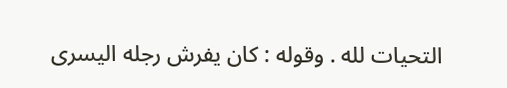التحيات لله . وقوله : كان يفرش رجله اليسرى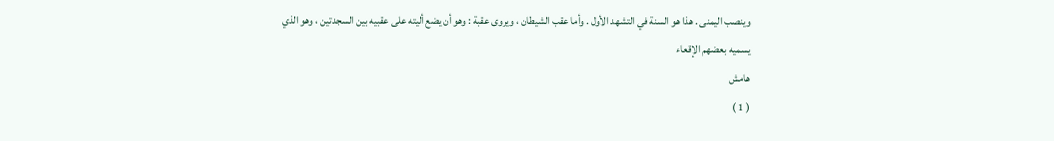وينصب اليمنى . هذا هو السنة في التشهد الأول . وأما عقب الشيطان ، ويروى عقبة : وهو أن يضع أليته على عقبيه بين السجدتين ، وهو الذي يسميه بعضهم الإقعاء
هامش
( 1 )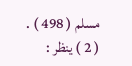مسلم ( 498 ) . ( 2 ) ينظر :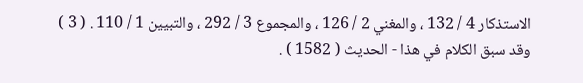الاستذكار 4 / 132 ، والمغني 2 / 126 ، والمجموع 3 / 292 ، والتبيين 1 / 110 . ( 3 ) وقد سبق الكلام في هذا - الحديث ( 1582 ) .